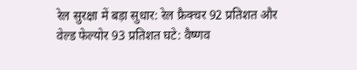रेल सुरक्षा में बड़ा सुधार: रेल फ्रैक्चर 92 प्रतिशत और वेल्ड फेल्योर 93 प्रतिशत घटे: वैष्णव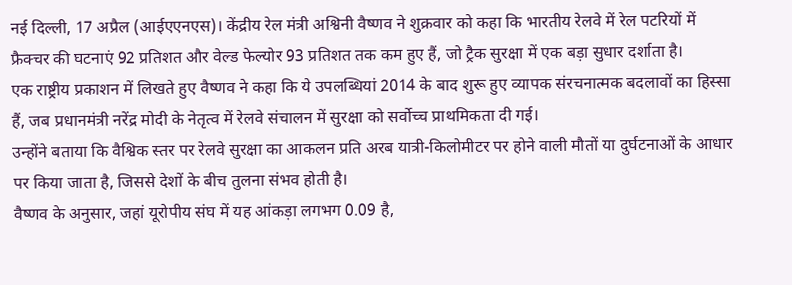नई दिल्ली, 17 अप्रैल (आईएएनएस)। केंद्रीय रेल मंत्री अश्विनी वैष्णव ने शुक्रवार को कहा कि भारतीय रेलवे में रेल पटरियों में फ्रैक्चर की घटनाएं 92 प्रतिशत और वेल्ड फेल्योर 93 प्रतिशत तक कम हुए हैं, जो ट्रैक सुरक्षा में एक बड़ा सुधार दर्शाता है।
एक राष्ट्रीय प्रकाशन में लिखते हुए वैष्णव ने कहा कि ये उपलब्धियां 2014 के बाद शुरू हुए व्यापक संरचनात्मक बदलावों का हिस्सा हैं, जब प्रधानमंत्री नरेंद्र मोदी के नेतृत्व में रेलवे संचालन में सुरक्षा को सर्वोच्च प्राथमिकता दी गई।
उन्होंने बताया कि वैश्विक स्तर पर रेलवे सुरक्षा का आकलन प्रति अरब यात्री-किलोमीटर पर होने वाली मौतों या दुर्घटनाओं के आधार पर किया जाता है, जिससे देशों के बीच तुलना संभव होती है।
वैष्णव के अनुसार, जहां यूरोपीय संघ में यह आंकड़ा लगभग 0.09 है,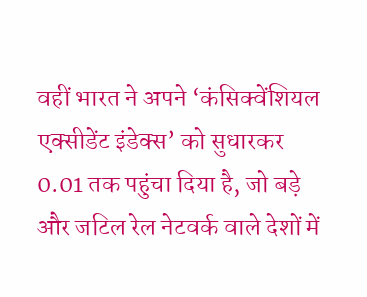वहीं भारत ने अपने ‘कंसिक्वेंशियल एक्सीडेंट इंडेक्स’ को सुधारकर 0.01 तक पहुंचा दिया है, जो बड़े और जटिल रेल नेटवर्क वाले देशों में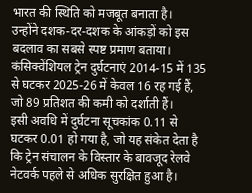भारत की स्थिति को मजबूत बनाता है।
उन्होंने दशक-दर-दशक के आंकड़ों को इस बदलाव का सबसे स्पष्ट प्रमाण बताया। कंसिक्वेंशियल ट्रेन दुर्घटनाएं 2014-15 में 135 से घटकर 2025-26 में केवल 16 रह गई हैं, जो 89 प्रतिशत की कमी को दर्शाती हैं।
इसी अवधि में दुर्घटना सूचकांक 0.11 से घटकर 0.01 हो गया है, जो यह संकेत देता है कि ट्रेन संचालन के विस्तार के बावजूद रेलवे नेटवर्क पहले से अधिक सुरक्षित हुआ है।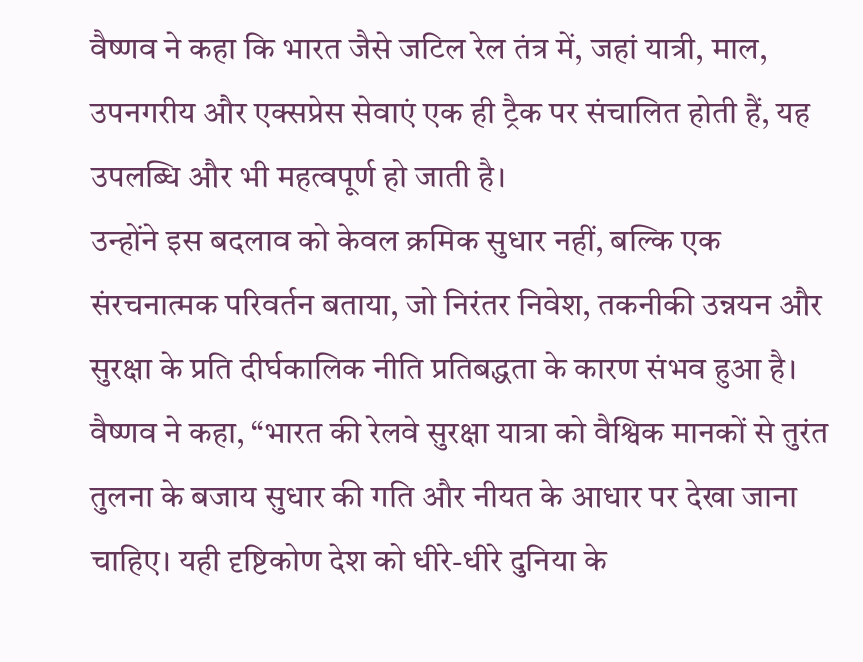वैष्णव ने कहा कि भारत जैसे जटिल रेल तंत्र में, जहां यात्री, माल, उपनगरीय और एक्सप्रेस सेवाएं एक ही ट्रैक पर संचालित होती हैं, यह उपलब्धि और भी महत्वपूर्ण हो जाती है।
उन्होंने इस बदलाव को केवल क्रमिक सुधार नहीं, बल्कि एक संरचनात्मक परिवर्तन बताया, जो निरंतर निवेश, तकनीकी उन्नयन और सुरक्षा के प्रति दीर्घकालिक नीति प्रतिबद्धता के कारण संभव हुआ है।
वैष्णव ने कहा, “भारत की रेलवे सुरक्षा यात्रा को वैश्विक मानकों से तुरंत तुलना के बजाय सुधार की गति और नीयत के आधार पर देखा जाना चाहिए। यही दृष्टिकोण देश को धीरे-धीरे दुनिया के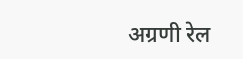अग्रणी रेल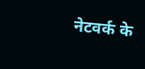नेटवर्क के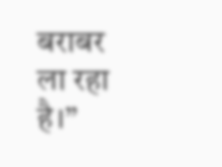बराबर ला रहा है।”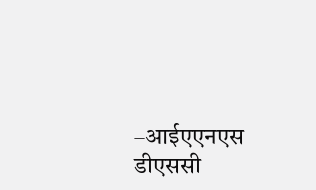–आईएएनएस
डीएससी